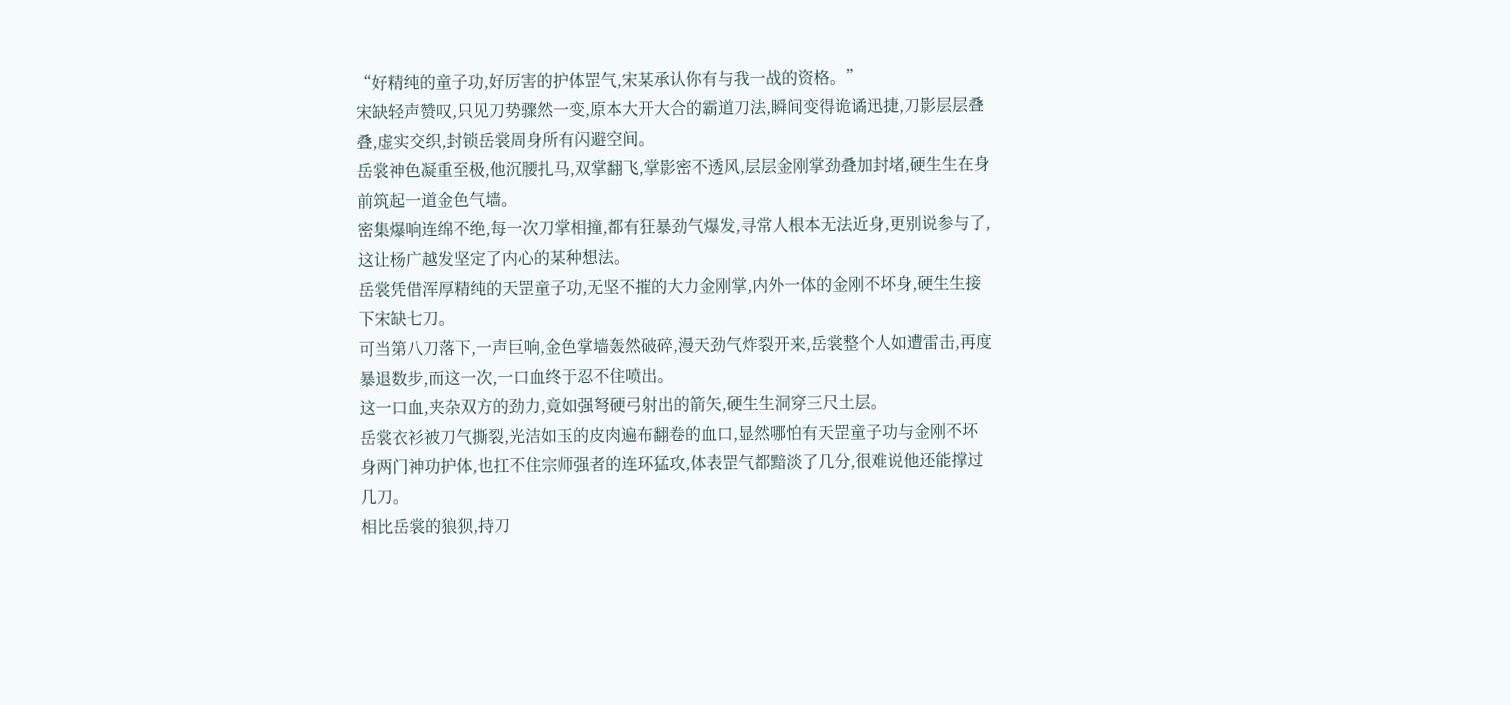“好精纯的童子功,好厉害的护体罡气,宋某承认你有与我一战的资格。”
宋缺轻声赞叹,只见刀势骤然一变,原本大开大合的霸道刀法,瞬间变得诡谲迅捷,刀影层层叠叠,虚实交织,封锁岳裳周身所有闪避空间。
岳裳神色凝重至极,他沉腰扎马,双掌翻飞,掌影密不透风,层层金刚掌劲叠加封堵,硬生生在身前筑起一道金色气墙。
密集爆响连绵不绝,每一次刀掌相撞,都有狂暴劲气爆发,寻常人根本无法近身,更别说参与了,这让杨广越发坚定了内心的某种想法。
岳裳凭借浑厚精纯的天罡童子功,无坚不摧的大力金刚掌,内外一体的金刚不坏身,硬生生接下宋缺七刀。
可当第八刀落下,一声巨响,金色掌墙轰然破碎,漫天劲气炸裂开来,岳裳整个人如遭雷击,再度暴退数步,而这一次,一口血终于忍不住喷出。
这一口血,夹杂双方的劲力,竟如强弩硬弓射出的箭矢,硬生生洞穿三尺土层。
岳裳衣衫被刀气撕裂,光洁如玉的皮肉遍布翻卷的血口,显然哪怕有天罡童子功与金刚不坏身两门神功护体,也扛不住宗师强者的连环猛攻,体表罡气都黯淡了几分,很难说他还能撑过几刀。
相比岳裳的狼狈,持刀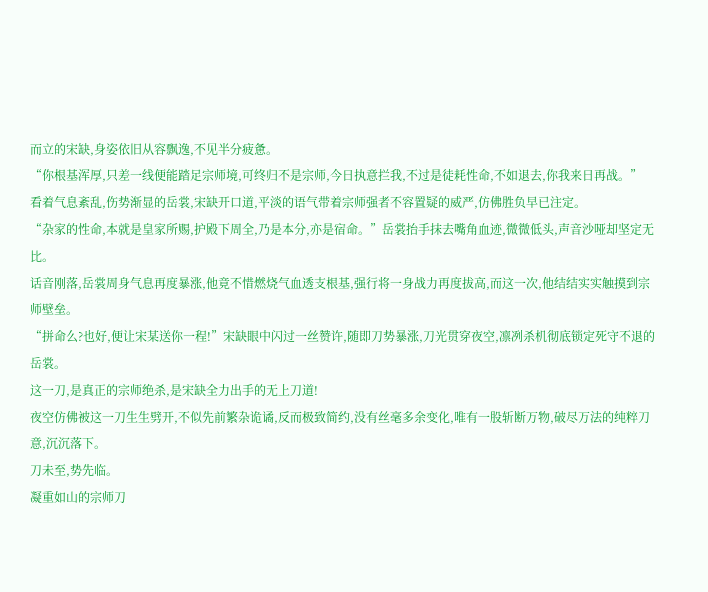而立的宋缺,身姿依旧从容飘逸,不见半分疲惫。
“你根基浑厚,只差一线便能踏足宗师境,可终归不是宗师,今日执意拦我,不过是徒耗性命,不如退去,你我来日再战。”
看着气息紊乱,伤势渐显的岳裳,宋缺开口道,平淡的语气带着宗师强者不容置疑的威严,仿佛胜负早已注定。
“杂家的性命,本就是皇家所赐,护殿下周全,乃是本分,亦是宿命。”岳裳抬手抹去嘴角血迹,微微低头,声音沙哑却坚定无比。
话音刚落,岳裳周身气息再度暴涨,他竟不惜燃烧气血透支根基,强行将一身战力再度拔高,而这一次,他结结实实触摸到宗师壁垒。
“拼命么?也好,便让宋某送你一程!”宋缺眼中闪过一丝赞许,随即刀势暴涨,刀光贯穿夜空,凛冽杀机彻底锁定死守不退的岳裳。
这一刀,是真正的宗师绝杀,是宋缺全力出手的无上刀道!
夜空仿佛被这一刀生生劈开,不似先前繁杂诡谲,反而极致简约,没有丝毫多余变化,唯有一股斩断万物,破尽万法的纯粹刀意,沉沉落下。
刀未至,势先临。
凝重如山的宗师刀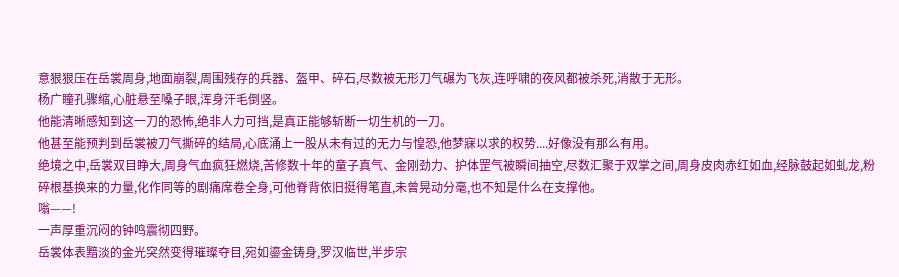意狠狠压在岳裳周身,地面崩裂,周围残存的兵器、盔甲、碎石,尽数被无形刀气碾为飞灰,连呼啸的夜风都被杀死,消散于无形。
杨广瞳孔骤缩,心脏悬至嗓子眼,浑身汗毛倒竖。
他能清晰感知到这一刀的恐怖,绝非人力可挡,是真正能够斩断一切生机的一刀。
他甚至能预判到岳裳被刀气撕碎的结局,心底涌上一股从未有过的无力与惶恐,他梦寐以求的权势....好像没有那么有用。
绝境之中,岳裳双目睁大,周身气血疯狂燃烧,苦修数十年的童子真气、金刚劲力、护体罡气被瞬间抽空,尽数汇聚于双掌之间,周身皮肉赤红如血,经脉鼓起如虬龙,粉碎根基换来的力量,化作同等的剧痛席卷全身,可他脊背依旧挺得笔直,未曾晃动分毫,也不知是什么在支撑他。
嗡——!
一声厚重沉闷的钟鸣震彻四野。
岳裳体表黯淡的金光突然变得璀璨夺目,宛如鎏金铸身,罗汉临世,半步宗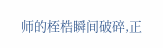师的桎梏瞬间破碎,正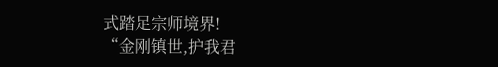式踏足宗师境界!
“金刚镇世,护我君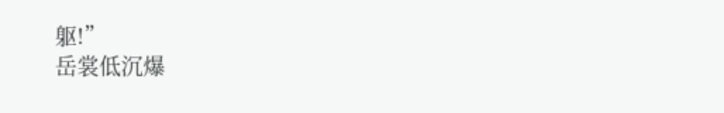躯!”
岳裳低沉爆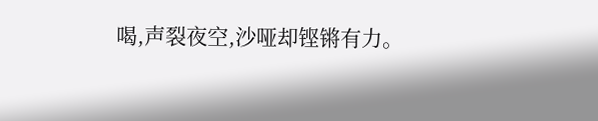喝,声裂夜空,沙哑却铿锵有力。